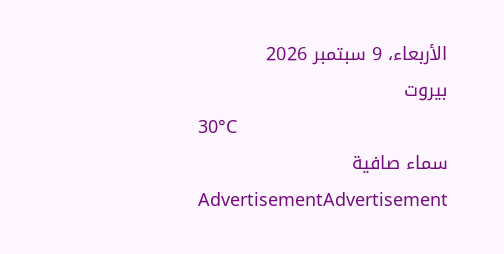الأربعاء، 9 سبتمبر 2026
بيروت
30°C
سماء صافية
AdvertisementAdvertisement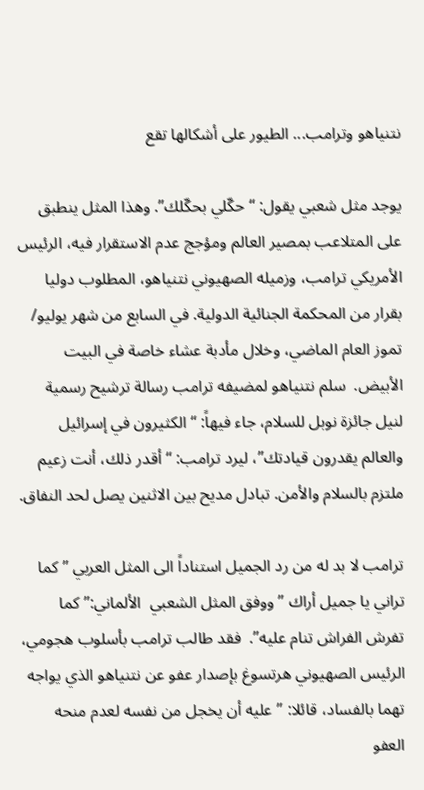نتنياهو وترامب... الطيور على أشكالها تقع

يوجد مثل شعبي يقول: “حكّلي بحكّلك”. وهذا المثل ينطبق على المتلاعب بمصير العالم ومؤجج عدم الاستقرار فيه، الرئيس الأمريكي ترامب، وزميله الصهيوني نتنياهو، المطلوب دوليا بقرار من المحكمة الجنائية الدولية. في السابع من شهر يوليو/ تموز العام الماضي، وخلال مأدبة عشاء خاصة في البيت الأبيض.  سلم نتنياهو لمضيفه ترامب رسالة ترشيح رسمية لنيل جائزة نوبل للسلام، جاء فيهاً: “الكثيرون في إسرائيل والعالم يقدرون قيادتك”، ليرد ترامب: “أقدر ذلك، أنت زعيم ملتزم بالسلام والأمن. تبادل مديح بين الاثنين يصل لحد النفاق.

ترامب لا بد له من رد الجميل استناداً الى المثل العربي ” كما تراني يا جميل أراك ” ووفق المثل الشعبي  الألماني:” كما تفرش الفراش تنام عليه”.  فقد طالب ترامب بأسلوب هجومي، الرئيس الصهيوني هرتسوغ بإصدار عفو عن نتنياهو الذي يواجه تهما بالفساد، قائلا: ”عليه أن يخجل من نفسه لعدم منحه العفو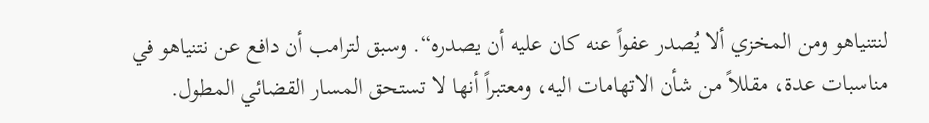لنتنياهو ومن المخزي ألا يُصدر عفواً عنه كان عليه أن ‌يصدره“. وسبق لترامب أن دافع عن نتنياهو في مناسبات عدة، مقللاً من شأن الاتهامات اليه، ومعتبراً أنها لا تستحق المسار القضائي المطول.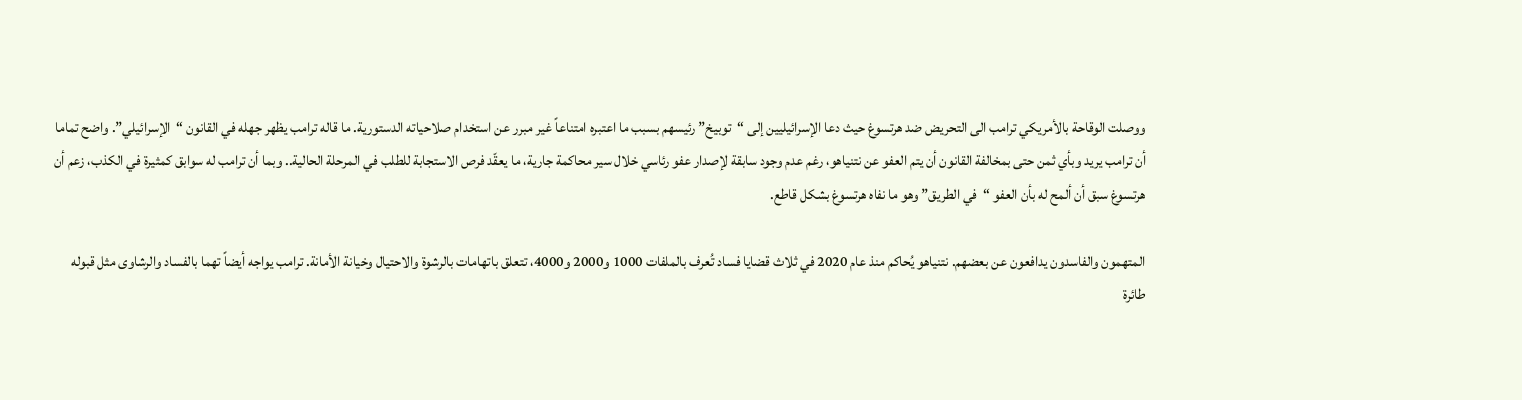ووصلت الوقاحة بالأمريكي ترامب الى التحريض ضد هرتسوغ حيث دعا الإسرائيليين إلى “توبيخ” رئيسهم بسبب ما اعتبره امتناعاً غير مبرر عن استخدام صلاحياته الدستورية. ما قاله ترامب يظهر جهله في القانون “الإسرائيلي”. واضح تماما أن ترامب يريد وبأي ثمن حتى بمخالفة القانون أن يتم العفو عن نتنياهو، رغم عدم وجود سابقة لإصدار عفو رئاسي خلال سير محاكمة جارية، ما يعقّد فرص الاستجابة للطلب في المرحلة الحالية.. وبما أن ترامب له سوابق كمثيرة في الكذب، زعم أن هرتسوغ سبق أن ألمح له بأن العفو “في الطريق” وهو ما نفاه هرتسوغ بشكل قاطع.

المتهمون والفاسدون يدافعون عن بعضهم. نتنياهو يُحاكم منذ عام 2020 في ثلاث قضايا فساد تُعرف بالملفات 1000 و2000 و4000، تتعلق باتهامات بالرشوة والاحتيال وخيانة الأمانة. ترامب يواجه أيضاً تهما بالفساد والرشاوى مثل قبوله طائرة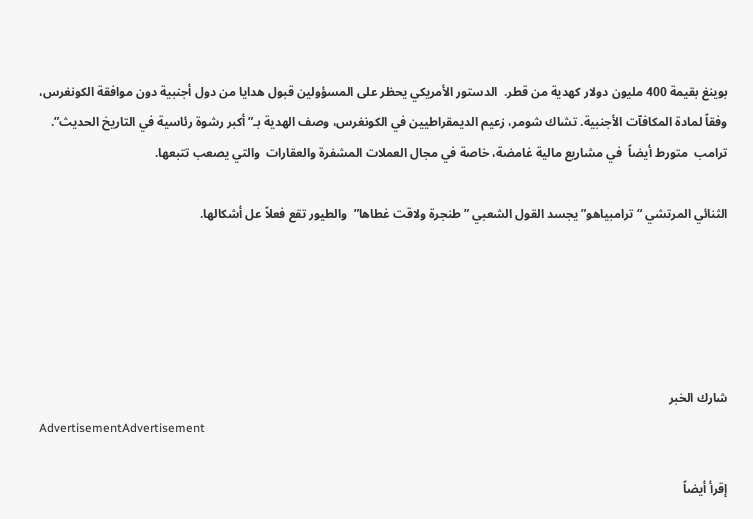بوينغ بقيمة 400 مليون دولار كهدية من قطر.  الدستور الأمريكي يحظر على المسؤولين قبول هدايا من دول أجنبية دون موافقة الكونغرس، وفقاً لمادة المكافآت الأجنبية. تشاك شومر، زعيم الديمقراطيين في الكونغرس، وصف الهدية بـ”أكبر رشوة رئاسية في التاريخ الحديث”. ترامب  متورط أيضاً  في مشاريع مالية غامضة، خاصة في مجال العملات المشفرة والعقارات  والتي يصعب تتبعها.

الثنائي المرتشي “ترامبياهو” يجسد القول الشعبي ” طنجرة ولاقت غطاها”  والطيور تقع فعلاً عل أشكالها.





شارك الخبر
AdvertisementAdvertisement

إقرأ أيضاً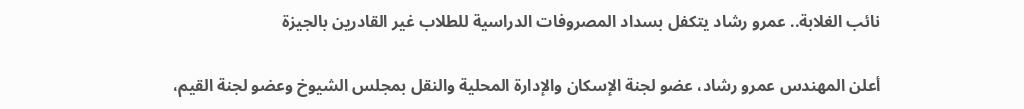نائب الغلابة.. عمرو رشاد يتكفل بسداد المصروفات الدراسية للطلاب غير القادرين بالجيزة

أعلن المهندس عمرو رشاد، عضو لجنة الإسكان والإدارة المحلية والنقل بمجلس الشيوخ وعضو لجنة القيم،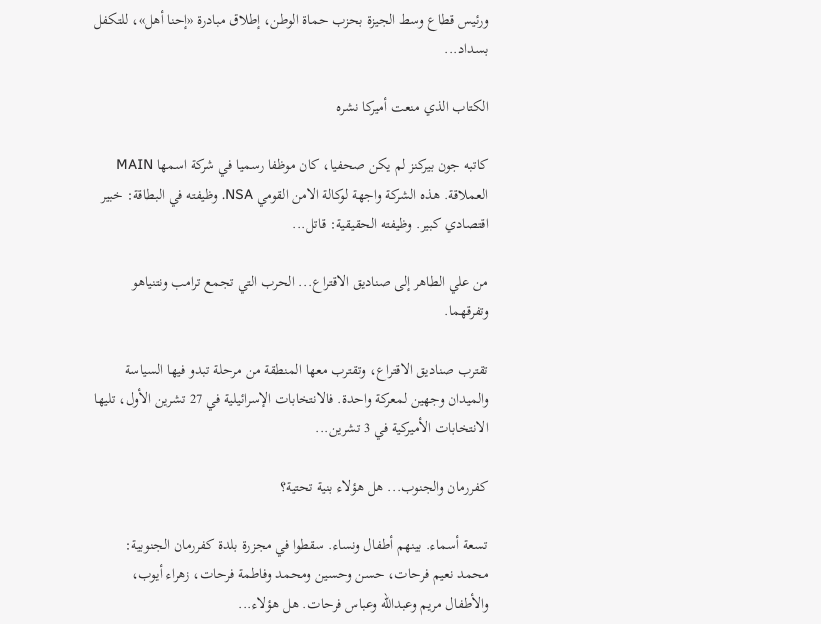ورئيس قطاع وسط الجيزة بحزب حماة الوطن، إطلاق مبادرة «إحنا أهل»، للتكفل بسداد...

الكتاب الذي منعت أميركا نشره

كاتبه جون بيركنز لم يكن صحفيا، كان موظفا رسميا في شركة اسمها MAIN العملاقة. هذه الشركة واجهة لوكالة الامن القومي NSA. وظيفته في البطاقة: خبير اقتصادي كبير. وظيفته الحقيقية: قاتل...

من علي الطاهر إلى صناديق الاقتراع... الحرب التي تجمع ترامب ونتنياهو وتفرقهما.

تقترب صناديق الاقتراع، وتقترب معها المنطقة من مرحلة تبدو فيها السياسة والميدان وجهين لمعركة واحدة. فالانتخابات الإسرائيلية في 27 تشرين الأول، تليها الانتخابات الأميركية في 3 تشرين...

كفررمان والجنوب... هل هؤلاء بنية تحتية؟

تسعة أسماء. بينهم أطفال ونساء. سقطوا في مجزرة بلدة كفررمان الجنوبية: محمد نعيم فرحات، حسن وحسين ومحمد وفاطمة فرحات، زهراء أيوب، والأطفال مريم وعبدالله وعباس فرحات. هل هؤلاء...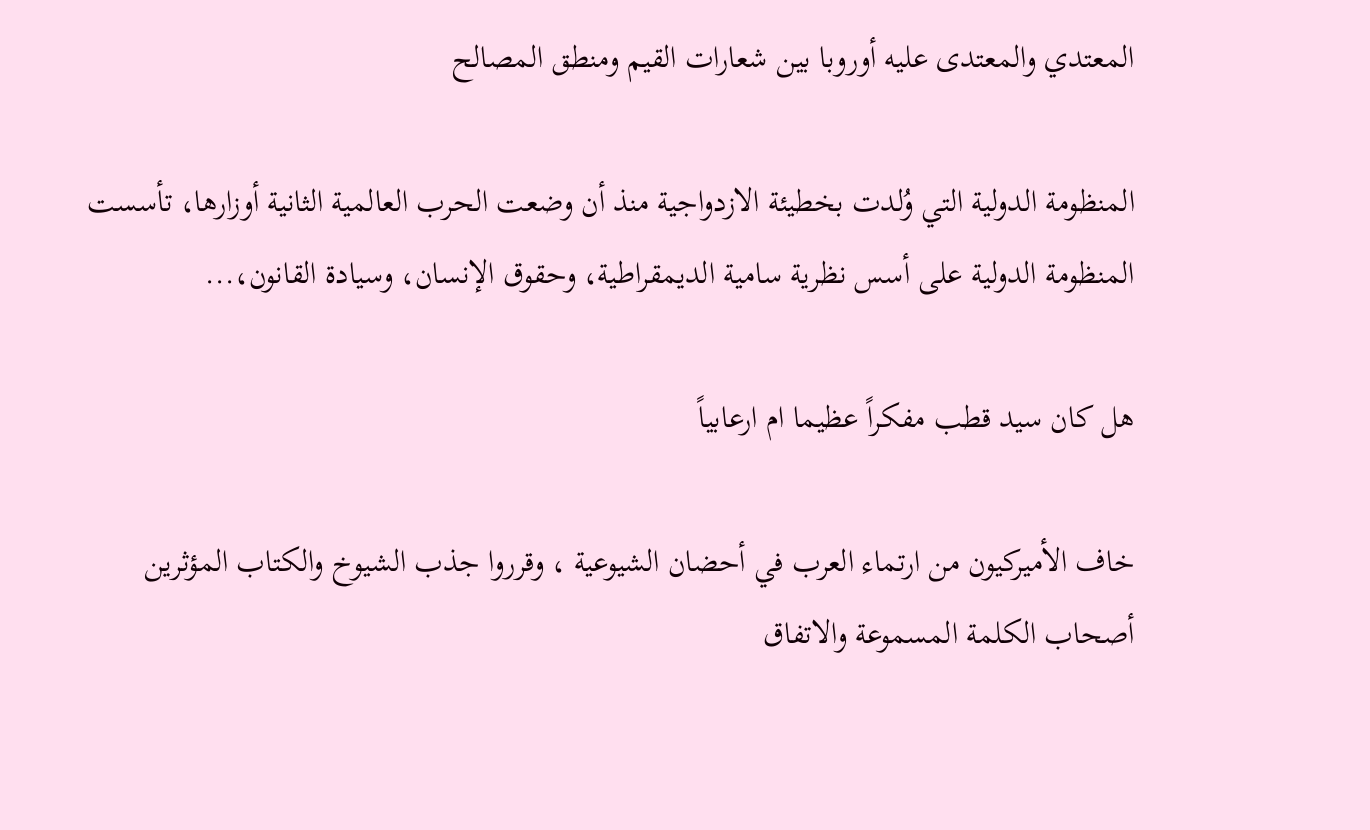المعتدي والمعتدى عليه أوروبا بين شعارات القيم ومنطق المصالح

المنظومة الدولية التي وُلدت بخطيئة الازدواجية منذ أن وضعت الحرب العالمية الثانية أوزارها، تأسست المنظومة الدولية على أسس نظرية سامية الديمقراطية، وحقوق الإنسان، وسيادة القانون،...

هل كان سيد قطب مفكراً عظيما ام ارعابياً

خاف الأميركيون من ارتماء العرب في أحضان الشيوعية ، وقرروا جذب الشيوخ والكتاب المؤثرين أصحاب الكلمة المسموعة والاتفاق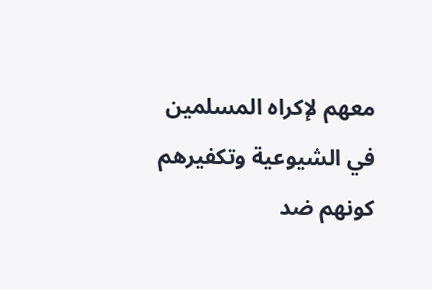معهم لإكراه المسلمين في الشيوعية وتكفيرهم كونهم ضد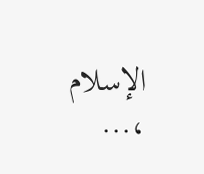الإسلام ،...